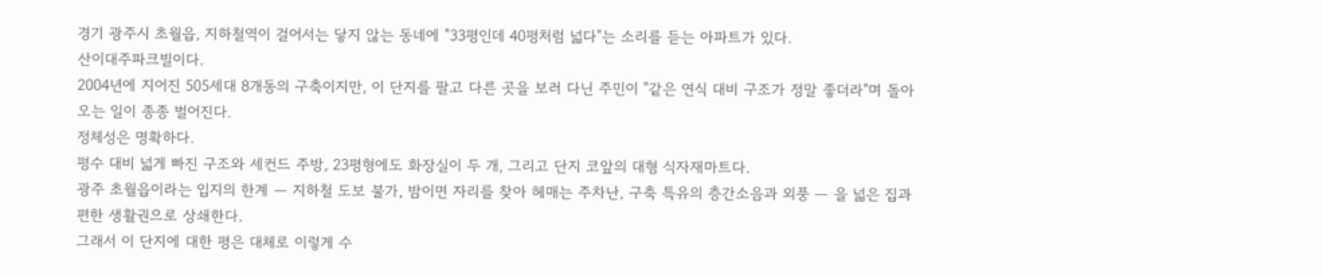경기 광주시 초월읍, 지하철역이 걸어서는 닿지 않는 동네에 "33평인데 40평처럼 넓다"는 소리를 듣는 아파트가 있다.
산이대주파크빌이다.
2004년에 지어진 505세대 8개동의 구축이지만, 이 단지를 팔고 다른 곳을 보러 다닌 주민이 "같은 연식 대비 구조가 정말 좋더라"며 돌아오는 일이 종종 벌어진다.
정체성은 명확하다.
평수 대비 넓게 빠진 구조와 세컨드 주방, 23평형에도 화장실이 두 개, 그리고 단지 코앞의 대형 식자재마트다.
광주 초월읍이라는 입지의 한계 — 지하철 도보 불가, 밤이면 자리를 찾아 헤매는 주차난, 구축 특유의 층간소음과 외풍 — 을 넓은 집과 편한 생활권으로 상쇄한다.
그래서 이 단지에 대한 평은 대체로 이렇게 수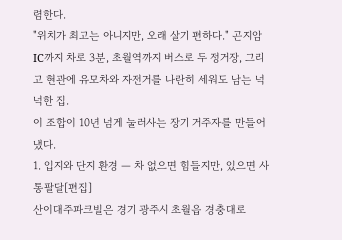렴한다.
"위치가 최고는 아니지만, 오래 살기 편하다." 곤지암IC까지 차로 3분, 초월역까지 버스로 두 정거장, 그리고 현관에 유모차와 자전거를 나란히 세워도 남는 넉넉한 집.
이 조합이 10년 넘게 눌러사는 장기 거주자를 만들어냈다.
1. 입지와 단지 환경 — 차 없으면 힘들지만, 있으면 사통팔달[편집]
산이대주파크빌은 경기 광주시 초월읍 경충대로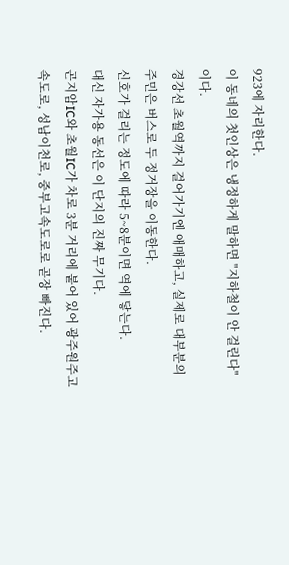923에 자리한다.
이 동네의 첫인상은 냉정하게 말하면 "지하철이 안 걸린다"이다.
경강선 초월역까지 걸어가기엔 애매하고, 실제로 대부분의 주민은 버스로 두 정거장을 이동한다.
신호가 걸리는 정도에 따라 5~8분이면 역에 닿는다.
대신 자가용 동선은 이 단지의 진짜 무기다.
곤지암IC와 초월IC가 차로 3분 거리에 붙어 있어 광주원주고속도로, 성남이천로, 중부고속도로로 곧장 빠진다.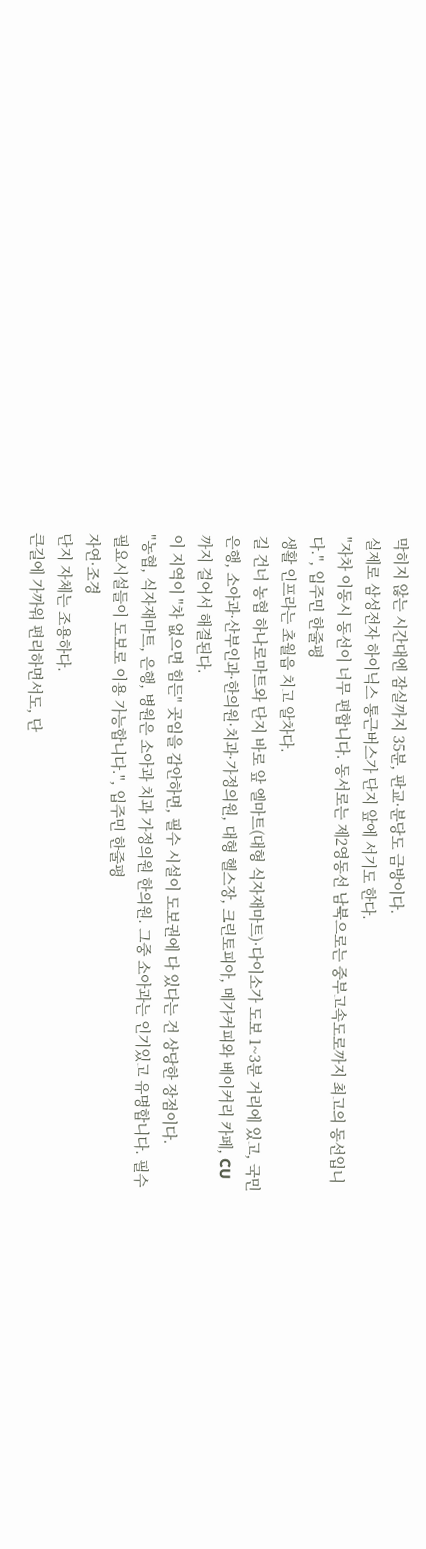막히지 않는 시간대엔 잠실까지 35분, 판교·분당도 금방이다.
실제로 삼성전자 하이닉스 통근버스가 단지 앞에 서기도 한다.
"자차 이동시 동선이 너무 편합니다. 동서로는 제2영동선 남북으로는 중부고속도로까지 최고의 동선입니다.", 입주민 한줄평
생활 인프라는 초월읍 치고 알차다.
길 건너 농협 하나로마트와 단지 바로 앞 엘마트(대형 식자재마트)·다이소가 도보 1~3분 거리에 있고, 국민은행, 소아과·산부인과·한의원·치과·가정의원, 대형 헬스장, 크린토피아, 메가커피와 베이커리 카페, CU까지 걸어서 해결된다.
이 지역이 "차 없으면 힘든" 곳임을 감안하면, 필수 시설이 도보권에 다 있다는 건 상당한 장점이다.
"농협, 식자재마트, 은행, 병원은 소아과 치과 가정의원 한의원. 그중 소아과는 인기있고 유명합니다. 필수 필요시설들이 도보로 이용 가능합니다.", 입주민 한줄평
자연·조경
단지 자체는 조용하다.
큰길에 가까워 편리하면서도, 단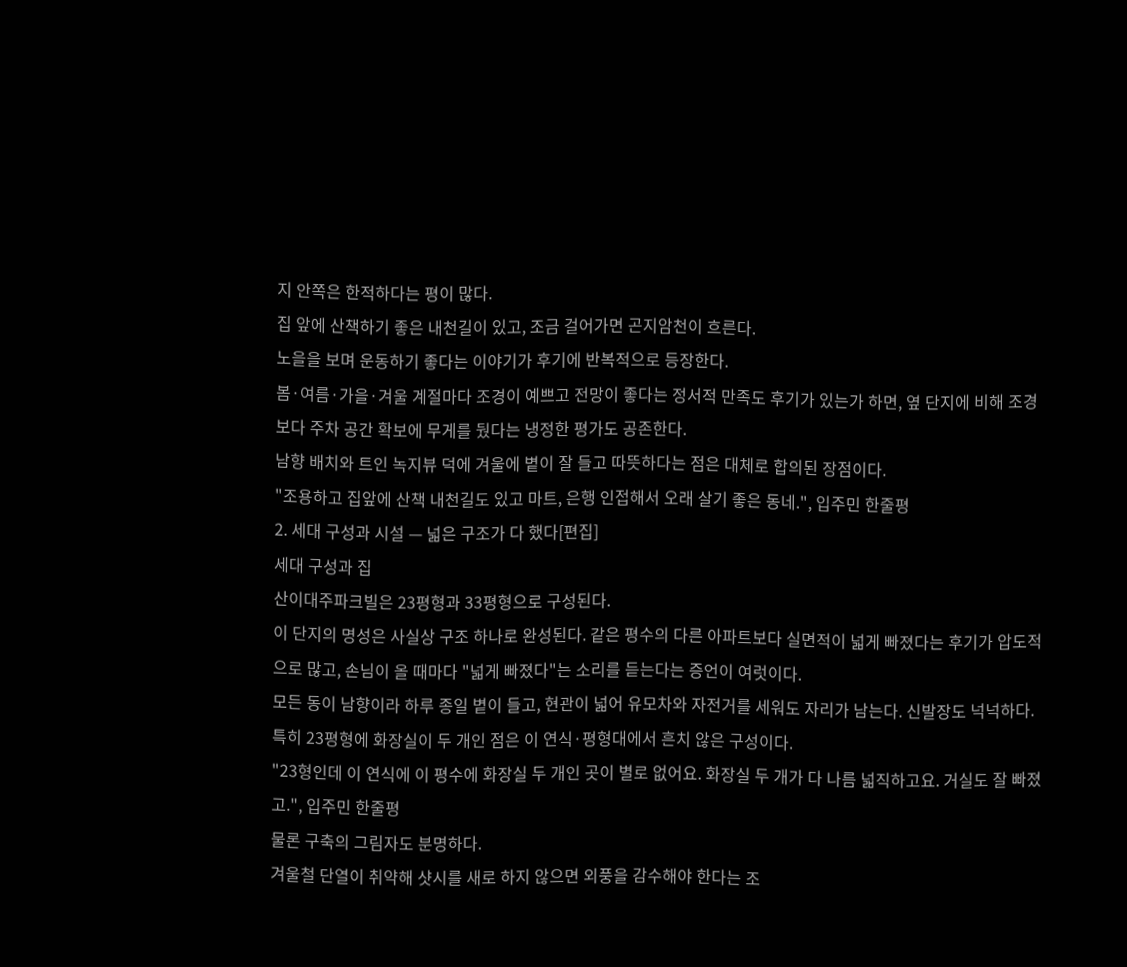지 안쪽은 한적하다는 평이 많다.
집 앞에 산책하기 좋은 내천길이 있고, 조금 걸어가면 곤지암천이 흐른다.
노을을 보며 운동하기 좋다는 이야기가 후기에 반복적으로 등장한다.
봄·여름·가을·겨울 계절마다 조경이 예쁘고 전망이 좋다는 정서적 만족도 후기가 있는가 하면, 옆 단지에 비해 조경보다 주차 공간 확보에 무게를 뒀다는 냉정한 평가도 공존한다.
남향 배치와 트인 녹지뷰 덕에 겨울에 볕이 잘 들고 따뜻하다는 점은 대체로 합의된 장점이다.
"조용하고 집앞에 산책 내천길도 있고 마트, 은행 인접해서 오래 살기 좋은 동네.", 입주민 한줄평
2. 세대 구성과 시설 — 넓은 구조가 다 했다[편집]
세대 구성과 집
산이대주파크빌은 23평형과 33평형으로 구성된다.
이 단지의 명성은 사실상 구조 하나로 완성된다. 같은 평수의 다른 아파트보다 실면적이 넓게 빠졌다는 후기가 압도적으로 많고, 손님이 올 때마다 "넓게 빠졌다"는 소리를 듣는다는 증언이 여럿이다.
모든 동이 남향이라 하루 종일 볕이 들고, 현관이 넓어 유모차와 자전거를 세워도 자리가 남는다. 신발장도 넉넉하다. 특히 23평형에 화장실이 두 개인 점은 이 연식·평형대에서 흔치 않은 구성이다.
"23형인데 이 연식에 이 평수에 화장실 두 개인 곳이 별로 없어요. 화장실 두 개가 다 나름 넓직하고요. 거실도 잘 빠졌고.", 입주민 한줄평
물론 구축의 그림자도 분명하다.
겨울철 단열이 취약해 샷시를 새로 하지 않으면 외풍을 감수해야 한다는 조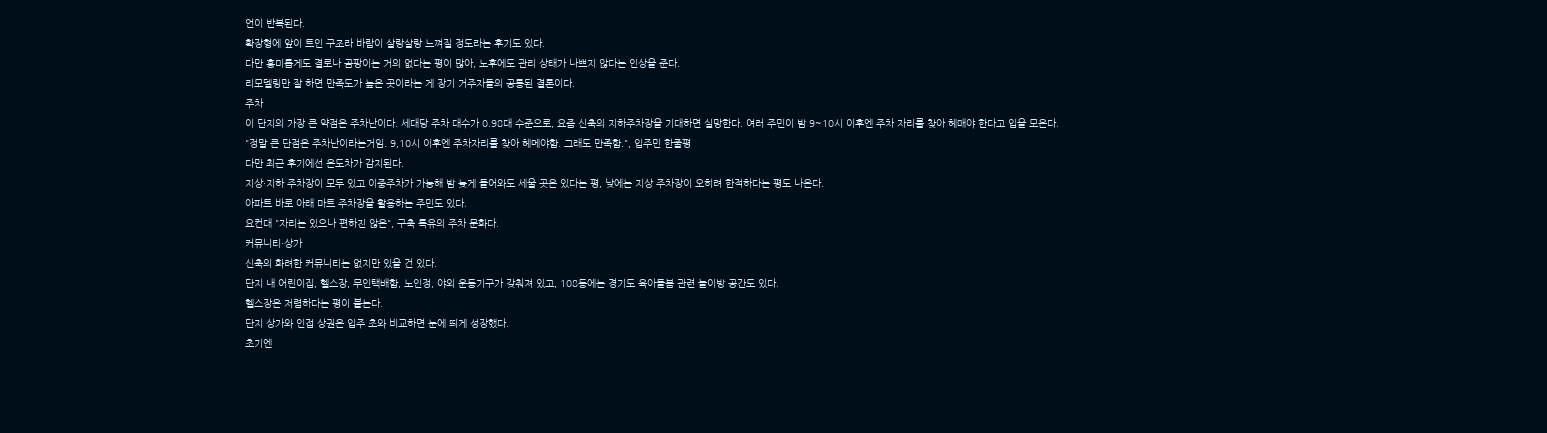언이 반복된다.
확장형에 앞이 트인 구조라 바람이 살랑살랑 느껴질 정도라는 후기도 있다.
다만 흥미롭게도 결로나 곰팡이는 거의 없다는 평이 많아, 노후에도 관리 상태가 나쁘지 않다는 인상을 준다.
리모델링만 잘 하면 만족도가 높은 곳이라는 게 장기 거주자들의 공통된 결론이다.
주차
이 단지의 가장 큰 약점은 주차난이다. 세대당 주차 대수가 0.98대 수준으로, 요즘 신축의 지하주차장을 기대하면 실망한다. 여러 주민이 밤 9~10시 이후엔 주차 자리를 찾아 헤매야 한다고 입을 모은다.
"정말 큰 단점은 주차난이라는거임. 9,10시 이후엔 주차자리를 찾아 헤메야함. 그래도 만족함.", 입주민 한줄평
다만 최근 후기에선 온도차가 감지된다.
지상·지하 주차장이 모두 있고 이중주차가 가능해 밤 늦게 들어와도 세울 곳은 있다는 평, 낮에는 지상 주차장이 오히려 한적하다는 평도 나온다.
아파트 바로 아래 마트 주차장을 활용하는 주민도 있다.
요컨대 "자리는 있으나 편하진 않은", 구축 특유의 주차 문화다.
커뮤니티·상가
신축의 화려한 커뮤니티는 없지만 있을 건 있다.
단지 내 어린이집, 헬스장, 무인택배함, 노인정, 야외 운동기구가 갖춰져 있고, 108동에는 경기도 육아돌봄 관련 놀이방 공간도 있다.
헬스장은 저렴하다는 평이 붙는다.
단지 상가와 인접 상권은 입주 초와 비교하면 눈에 띄게 성장했다.
초기엔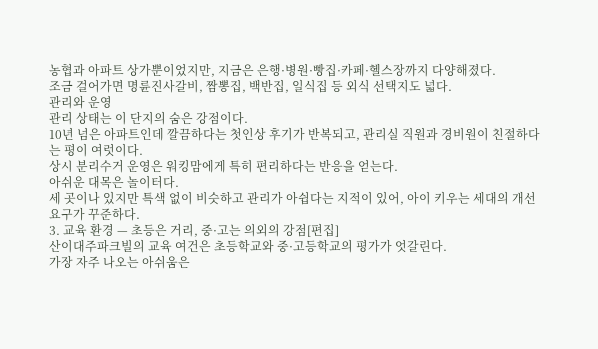농협과 아파트 상가뿐이었지만, 지금은 은행·병원·빵집·카페·헬스장까지 다양해졌다.
조금 걸어가면 명륜진사갈비, 짬뽕집, 백반집, 일식집 등 외식 선택지도 넓다.
관리와 운영
관리 상태는 이 단지의 숨은 강점이다.
10년 넘은 아파트인데 깔끔하다는 첫인상 후기가 반복되고, 관리실 직원과 경비원이 친절하다는 평이 여럿이다.
상시 분리수거 운영은 워킹맘에게 특히 편리하다는 반응을 얻는다.
아쉬운 대목은 놀이터다.
세 곳이나 있지만 특색 없이 비슷하고 관리가 아쉽다는 지적이 있어, 아이 키우는 세대의 개선 요구가 꾸준하다.
3. 교육 환경 — 초등은 거리, 중·고는 의외의 강점[편집]
산이대주파크빌의 교육 여건은 초등학교와 중·고등학교의 평가가 엇갈린다.
가장 자주 나오는 아쉬움은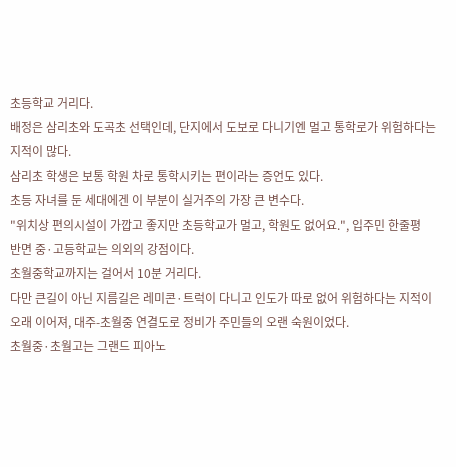초등학교 거리다.
배정은 삼리초와 도곡초 선택인데, 단지에서 도보로 다니기엔 멀고 통학로가 위험하다는 지적이 많다.
삼리초 학생은 보통 학원 차로 통학시키는 편이라는 증언도 있다.
초등 자녀를 둔 세대에겐 이 부분이 실거주의 가장 큰 변수다.
"위치상 편의시설이 가깝고 좋지만 초등학교가 멀고, 학원도 없어요.", 입주민 한줄평
반면 중·고등학교는 의외의 강점이다.
초월중학교까지는 걸어서 10분 거리다.
다만 큰길이 아닌 지름길은 레미콘·트럭이 다니고 인도가 따로 없어 위험하다는 지적이 오래 이어져, 대주-초월중 연결도로 정비가 주민들의 오랜 숙원이었다.
초월중·초월고는 그랜드 피아노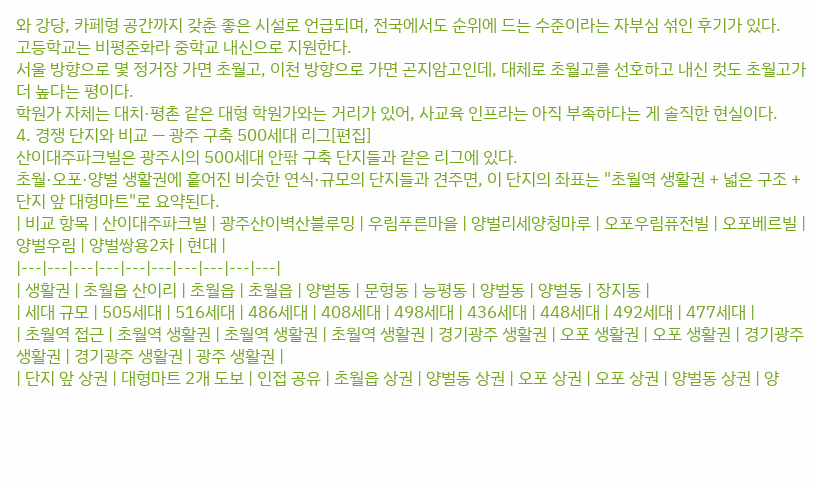와 강당, 카페형 공간까지 갖춘 좋은 시설로 언급되며, 전국에서도 순위에 드는 수준이라는 자부심 섞인 후기가 있다.
고등학교는 비평준화라 중학교 내신으로 지원한다.
서울 방향으로 몇 정거장 가면 초월고, 이천 방향으로 가면 곤지암고인데, 대체로 초월고를 선호하고 내신 컷도 초월고가 더 높다는 평이다.
학원가 자체는 대치·평촌 같은 대형 학원가와는 거리가 있어, 사교육 인프라는 아직 부족하다는 게 솔직한 현실이다.
4. 경쟁 단지와 비교 — 광주 구축 500세대 리그[편집]
산이대주파크빌은 광주시의 500세대 안팎 구축 단지들과 같은 리그에 있다.
초월·오포·양벌 생활권에 흩어진 비슷한 연식·규모의 단지들과 견주면, 이 단지의 좌표는 "초월역 생활권 + 넓은 구조 + 단지 앞 대형마트"로 요약된다.
| 비교 항목 | 산이대주파크빌 | 광주산이벽산블루밍 | 우림푸른마을 | 양벌리세양청마루 | 오포우림퓨전빌 | 오포베르빌 | 양벌우림 | 양벌쌍용2차 | 현대 |
|---|---|---|---|---|---|---|---|---|---|
| 생활권 | 초월읍 산이리 | 초월읍 | 초월읍 | 양벌동 | 문형동 | 능평동 | 양벌동 | 양벌동 | 장지동 |
| 세대 규모 | 505세대 | 516세대 | 486세대 | 408세대 | 498세대 | 436세대 | 448세대 | 492세대 | 477세대 |
| 초월역 접근 | 초월역 생활권 | 초월역 생활권 | 초월역 생활권 | 경기광주 생활권 | 오포 생활권 | 오포 생활권 | 경기광주 생활권 | 경기광주 생활권 | 광주 생활권 |
| 단지 앞 상권 | 대형마트 2개 도보 | 인접 공유 | 초월읍 상권 | 양벌동 상권 | 오포 상권 | 오포 상권 | 양벌동 상권 | 양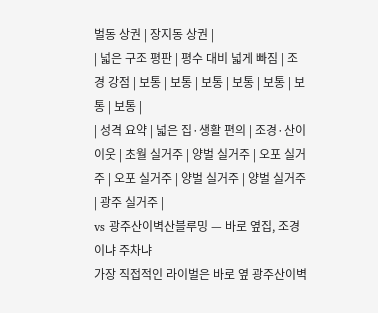벌동 상권 | 장지동 상권 |
| 넓은 구조 평판 | 평수 대비 넓게 빠짐 | 조경 강점 | 보통 | 보통 | 보통 | 보통 | 보통 | 보통 | 보통 |
| 성격 요약 | 넓은 집·생활 편의 | 조경·산이 이웃 | 초월 실거주 | 양벌 실거주 | 오포 실거주 | 오포 실거주 | 양벌 실거주 | 양벌 실거주 | 광주 실거주 |
vs 광주산이벽산블루밍 — 바로 옆집, 조경이냐 주차냐
가장 직접적인 라이벌은 바로 옆 광주산이벽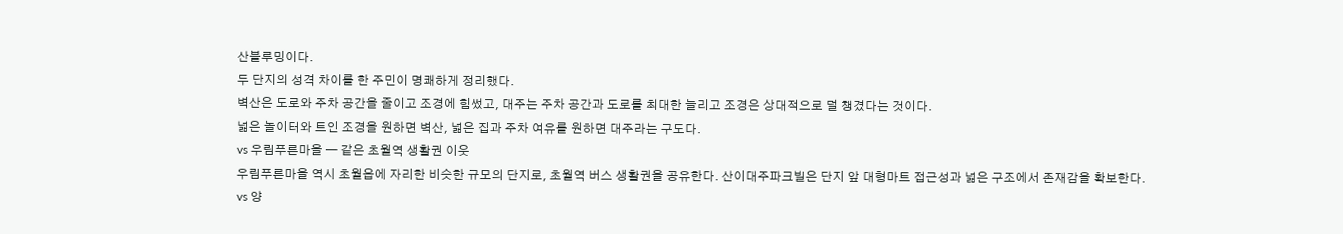산블루밍이다.
두 단지의 성격 차이를 한 주민이 명쾌하게 정리했다.
벽산은 도로와 주차 공간을 줄이고 조경에 힘썼고, 대주는 주차 공간과 도로를 최대한 늘리고 조경은 상대적으로 덜 챙겼다는 것이다.
넓은 놀이터와 트인 조경을 원하면 벽산, 넓은 집과 주차 여유를 원하면 대주라는 구도다.
vs 우림푸른마을 — 같은 초월역 생활권 이웃
우림푸른마을 역시 초월읍에 자리한 비슷한 규모의 단지로, 초월역 버스 생활권을 공유한다. 산이대주파크빌은 단지 앞 대형마트 접근성과 넓은 구조에서 존재감을 확보한다.
vs 양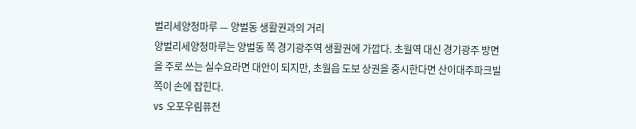벌리세양청마루 — 양벌동 생활권과의 거리
양벌리세양청마루는 양벌동 쪽 경기광주역 생활권에 가깝다. 초월역 대신 경기광주 방면을 주로 쓰는 실수요라면 대안이 되지만, 초월읍 도보 상권을 중시한다면 산이대주파크빌 쪽이 손에 잡힌다.
vs 오포우림퓨전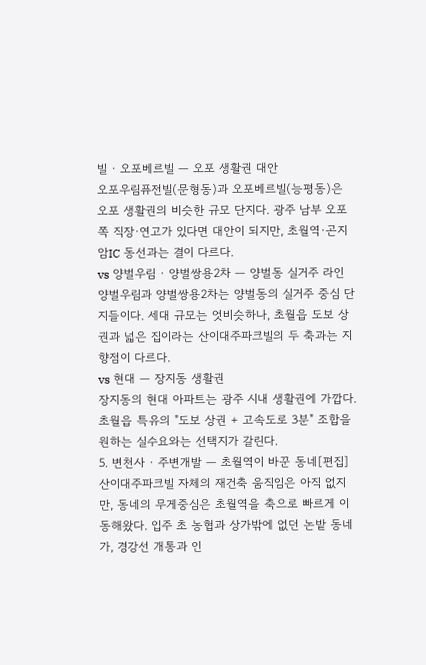빌 · 오포베르빌 — 오포 생활권 대안
오포우림퓨전빌(문형동)과 오포베르빌(능평동)은 오포 생활권의 비슷한 규모 단지다. 광주 남부 오포 쪽 직장·연고가 있다면 대안이 되지만, 초월역·곤지암IC 동선과는 결이 다르다.
vs 양벌우림 · 양벌쌍용2차 — 양벌동 실거주 라인
양벌우림과 양벌쌍용2차는 양벌동의 실거주 중심 단지들이다. 세대 규모는 엇비슷하나, 초월읍 도보 상권과 넓은 집이라는 산이대주파크빌의 두 축과는 지향점이 다르다.
vs 현대 — 장지동 생활권
장지동의 현대 아파트는 광주 시내 생활권에 가깝다.
초월읍 특유의 "도보 상권 + 고속도로 3분" 조합을 원하는 실수요와는 선택지가 갈린다.
5. 변천사 · 주변개발 — 초월역이 바꾼 동네[편집]
산이대주파크빌 자체의 재건축 움직임은 아직 없지만, 동네의 무게중심은 초월역을 축으로 빠르게 이동해왔다. 입주 초 농협과 상가밖에 없던 논밭 동네가, 경강선 개통과 인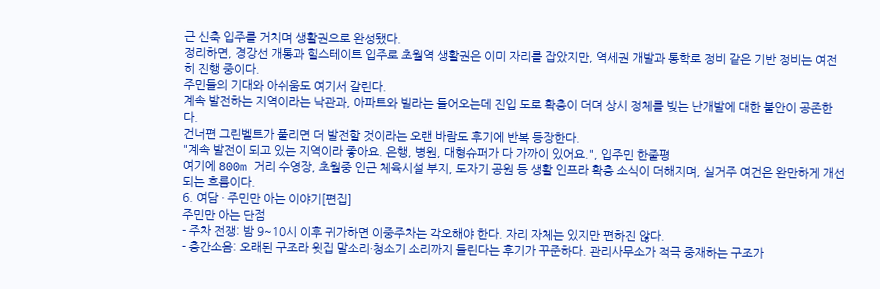근 신축 입주를 거치며 생활권으로 완성됐다.
정리하면, 경강선 개통과 힐스테이트 입주로 초월역 생활권은 이미 자리를 잡았지만, 역세권 개발과 통학로 정비 같은 기반 정비는 여전히 진행 중이다.
주민들의 기대와 아쉬움도 여기서 갈린다.
계속 발전하는 지역이라는 낙관과, 아파트와 빌라는 들어오는데 진입 도로 확충이 더뎌 상시 정체를 빚는 난개발에 대한 불안이 공존한다.
건너편 그린벨트가 풀리면 더 발전할 것이라는 오랜 바람도 후기에 반복 등장한다.
"계속 발전이 되고 있는 지역이라 좋아요. 은행, 병원, 대형슈퍼가 다 가까이 있어요.", 입주민 한줄평
여기에 800m 거리 수영장, 초월중 인근 체육시설 부지, 도자기 공원 등 생활 인프라 확충 소식이 더해지며, 실거주 여건은 완만하게 개선되는 흐름이다.
6. 여담 · 주민만 아는 이야기[편집]
주민만 아는 단점
- 주차 전쟁: 밤 9~10시 이후 귀가하면 이중주차는 각오해야 한다. 자리 자체는 있지만 편하진 않다.
- 층간소음: 오래된 구조라 윗집 말소리·청소기 소리까지 들린다는 후기가 꾸준하다. 관리사무소가 적극 중재하는 구조가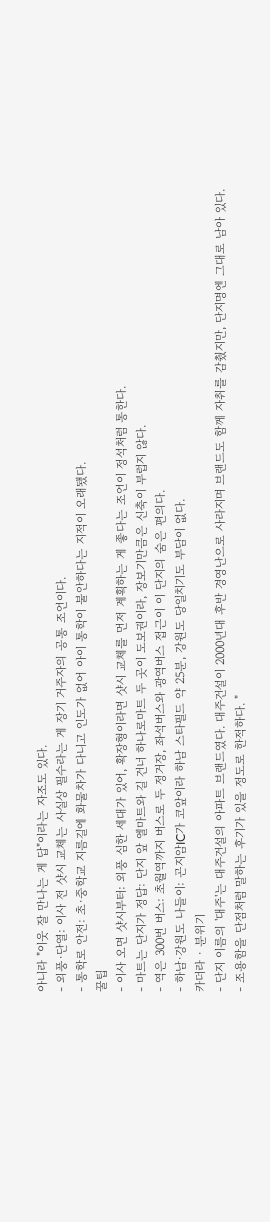아니라 "이웃 잘 만나는 게 답"이라는 자조도 있다.
- 외풍·단열: 이사 전 샷시 교체는 사실상 필수라는 게 장기 거주자의 공통 조언이다.
- 통학로 안전: 초·중학교 지름길에 화물차가 다니고 인도가 없어 아이 통학이 불안하다는 지적이 오래됐다.
꿀팁
- 이사 오면 샷시부터: 외풍 심한 세대가 있어, 확장형이라면 샷시 교체를 먼저 계획하는 게 좋다는 조언이 정석처럼 통한다.
- 마트는 단지가 정답: 단지 앞 엘마트와 길 건너 하나로마트 두 곳이 도보권이라, 장보기만큼은 신축이 부럽지 않다.
- 역은 300번 버스: 초월역까지 버스로 두 정거장, 좌석버스와 광역버스 접근이 이 단지의 숨은 편의다.
- 하남·강원도 나들이: 곤지암IC가 코앞이라 하남 스타필드 약 25분, 강원도 당일치기도 부담이 없다.
카더라 · 분위기
- 단지 이름의 '대주'는 대주건설의 아파트 브랜드였다. 대주건설이 2000년대 후반 경영난으로 사라지며 브랜드도 함께 자취를 감췄지만, 단지명엔 그대로 남아 있다.
- 조용함을 단점처럼 말하는 후기가 있을 정도로 한적하다. "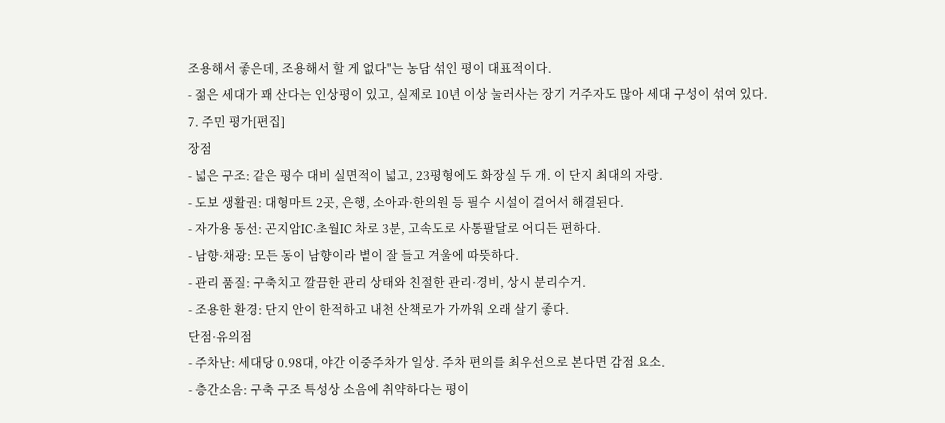조용해서 좋은데, 조용해서 할 게 없다"는 농담 섞인 평이 대표적이다.
- 젊은 세대가 꽤 산다는 인상평이 있고, 실제로 10년 이상 눌러사는 장기 거주자도 많아 세대 구성이 섞여 있다.
7. 주민 평가[편집]
장점
- 넓은 구조: 같은 평수 대비 실면적이 넓고, 23평형에도 화장실 두 개. 이 단지 최대의 자랑.
- 도보 생활권: 대형마트 2곳, 은행, 소아과·한의원 등 필수 시설이 걸어서 해결된다.
- 자가용 동선: 곤지암IC·초월IC 차로 3분, 고속도로 사통팔달로 어디든 편하다.
- 남향·채광: 모든 동이 남향이라 볕이 잘 들고 겨울에 따뜻하다.
- 관리 품질: 구축치고 깔끔한 관리 상태와 친절한 관리·경비, 상시 분리수거.
- 조용한 환경: 단지 안이 한적하고 내천 산책로가 가까워 오래 살기 좋다.
단점·유의점
- 주차난: 세대당 0.98대, 야간 이중주차가 일상. 주차 편의를 최우선으로 본다면 감점 요소.
- 층간소음: 구축 구조 특성상 소음에 취약하다는 평이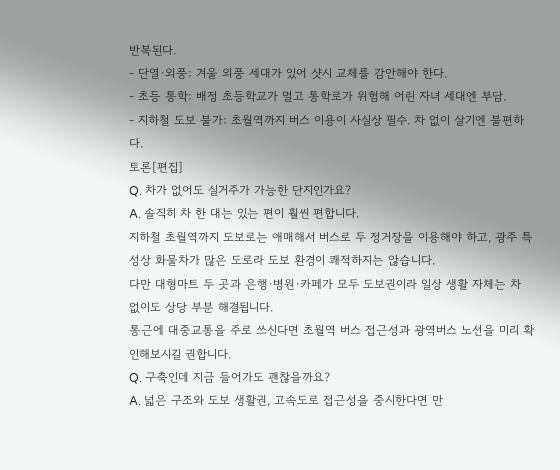반복된다.
- 단열·외풍: 겨울 외풍 세대가 있어 샷시 교체를 감안해야 한다.
- 초등 통학: 배정 초등학교가 멀고 통학로가 위험해 어린 자녀 세대엔 부담.
- 지하철 도보 불가: 초월역까지 버스 이용이 사실상 필수. 차 없이 살기엔 불편하다.
토론[편집]
Q. 차가 없어도 실거주가 가능한 단지인가요?
A. 솔직히 차 한 대는 있는 편이 훨씬 편합니다.
지하철 초월역까지 도보로는 애매해서 버스로 두 정거장을 이용해야 하고, 광주 특성상 화물차가 많은 도로라 도보 환경이 쾌적하지는 않습니다.
다만 대형마트 두 곳과 은행·병원·카페가 모두 도보권이라 일상 생활 자체는 차 없이도 상당 부분 해결됩니다.
통근에 대중교통을 주로 쓰신다면 초월역 버스 접근성과 광역버스 노선을 미리 확인해보시길 권합니다.
Q. 구축인데 지금 들어가도 괜찮을까요?
A. 넓은 구조와 도보 생활권, 고속도로 접근성을 중시한다면 만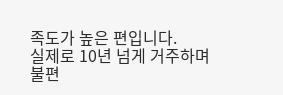족도가 높은 편입니다.
실제로 10년 넘게 거주하며 불편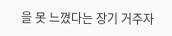을 못 느꼈다는 장기 거주자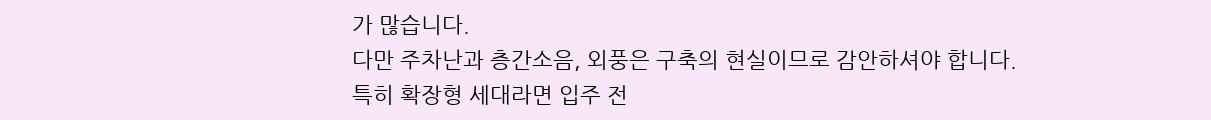가 많습니다.
다만 주차난과 층간소음, 외풍은 구축의 현실이므로 감안하셔야 합니다.
특히 확장형 세대라면 입주 전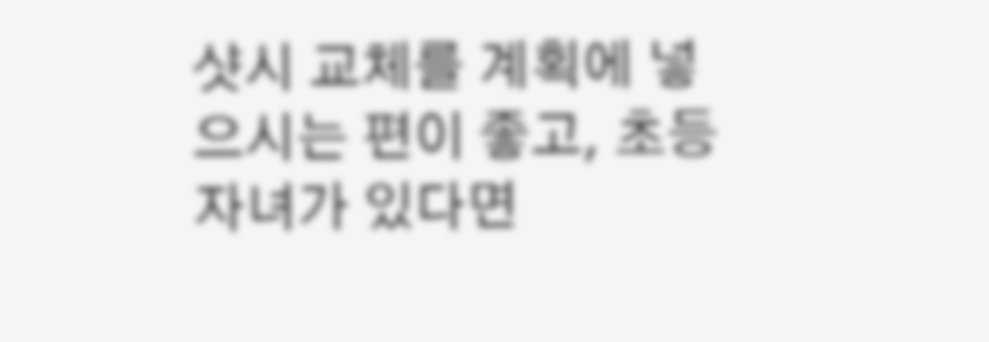샷시 교체를 계획에 넣으시는 편이 좋고, 초등 자녀가 있다면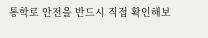통학로 안전을 반드시 직접 확인해보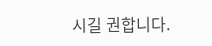시길 권합니다.